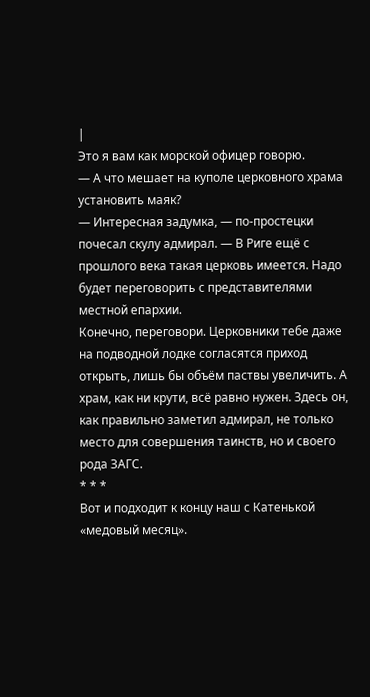|
Это я вам как морской офицер говорю.
— А что мешает на куполе церковного храма установить маяк?
— Интересная задумка, — по-простецки почесал скулу адмирал. — В Риге ещё с прошлого века такая церковь имеется. Надо будет переговорить с представителями местной епархии.
Конечно, переговори. Церковники тебе даже на подводной лодке согласятся приход открыть, лишь бы объём паствы увеличить. А храм, как ни крути, всё равно нужен. Здесь он, как правильно заметил адмирал, не только место для совершения таинств, но и своего рода ЗАГС.
* * *
Вот и подходит к концу наш с Катенькой «медовый месяц».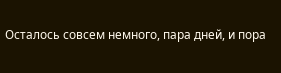Осталось совсем немного, пара дней, и пора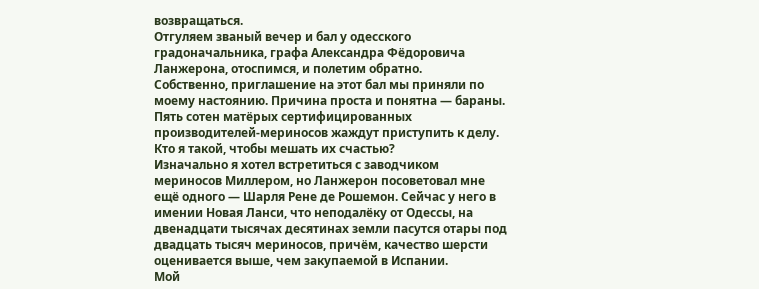возвращаться.
Отгуляем званый вечер и бал у одесского градоначальника, графа Александра Фёдоровича Ланжерона, отоспимся, и полетим обратно.
Собственно, приглашение на этот бал мы приняли по моему настоянию. Причина проста и понятна — бараны.
Пять сотен матёрых сертифицированных производителей-мериносов жаждут приступить к делу. Кто я такой, чтобы мешать их счастью?
Изначально я хотел встретиться с заводчиком мериносов Миллером, но Ланжерон посоветовал мне ещё одного — Шарля Рене де Рошемон. Сейчас у него в имении Новая Ланси, что неподалёку от Одессы, на двенадцати тысячах десятинах земли пасутся отары под двадцать тысяч мериносов, причём, качество шерсти оценивается выше, чем закупаемой в Испании.
Мой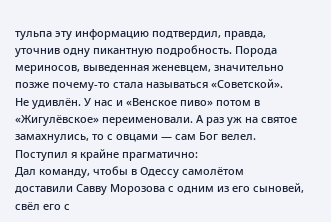тульпа эту информацию подтвердил, правда, уточнив одну пикантную подробность. Порода мериносов, выведенная женевцем, значительно позже почему-то стала называться «Советской».
Не удивлён. У нас и «Венское пиво» потом в «Жигулёвское» переименовали. А раз уж на святое замахнулись, то с овцами — сам Бог велел.
Поступил я крайне прагматично:
Дал команду, чтобы в Одессу самолётом доставили Савву Морозова с одним из его сыновей, свёл его с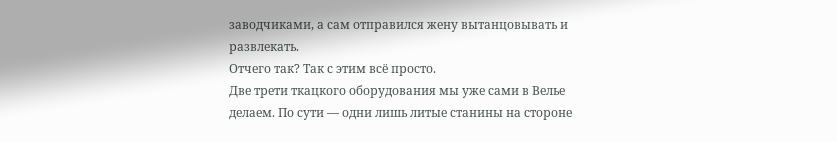заводчиками, а сам отправился жену вытанцовывать и развлекать.
Отчего так? Так с этим всё просто.
Две трети ткацкого оборудования мы уже сами в Велье делаем. По сути — одни лишь литые станины на стороне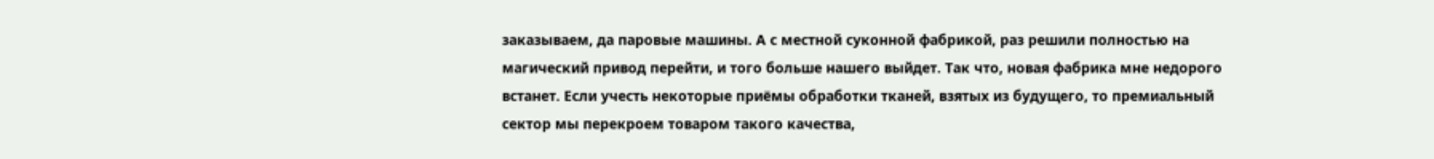заказываем, да паровые машины. А с местной суконной фабрикой, раз решили полностью на магический привод перейти, и того больше нашего выйдет. Так что, новая фабрика мне недорого встанет. Если учесть некоторые приёмы обработки тканей, взятых из будущего, то премиальный сектор мы перекроем товаром такого качества,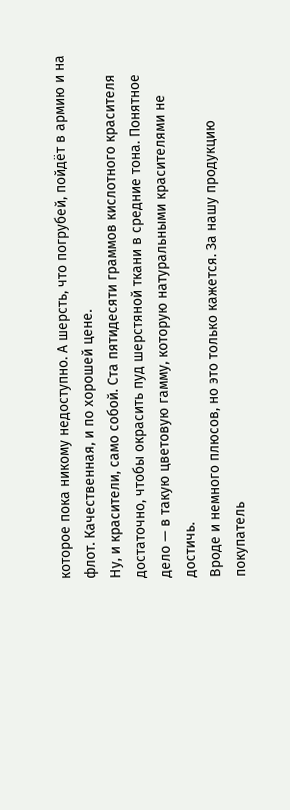которое пока никому недоступно. А шерсть, что погрубей, пойдёт в армию и на флот. Качественная, и по хорошей цене.
Ну, и красители, само собой. Ста пятидесяти граммов кислотного красителя достаточно, чтобы окрасить пуд шерстяной ткани в средние тона. Понятное дело — в такую цветовую гамму, которую натуральными красителями не достичь.
Вроде и немного плюсов, но это только кажется. За нашу продукцию покупатель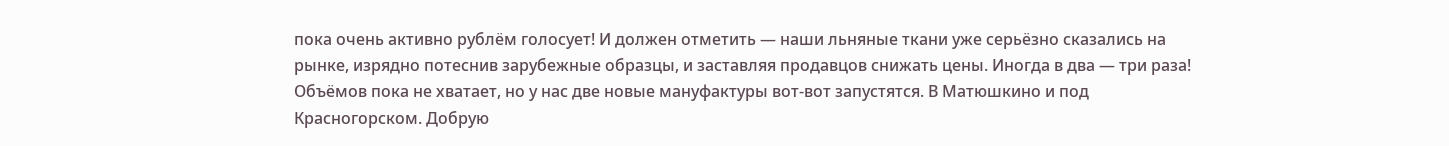пока очень активно рублём голосует! И должен отметить — наши льняные ткани уже серьёзно сказались на рынке, изрядно потеснив зарубежные образцы, и заставляя продавцов снижать цены. Иногда в два — три раза!
Объёмов пока не хватает, но у нас две новые мануфактуры вот-вот запустятся. В Матюшкино и под Красногорском. Добрую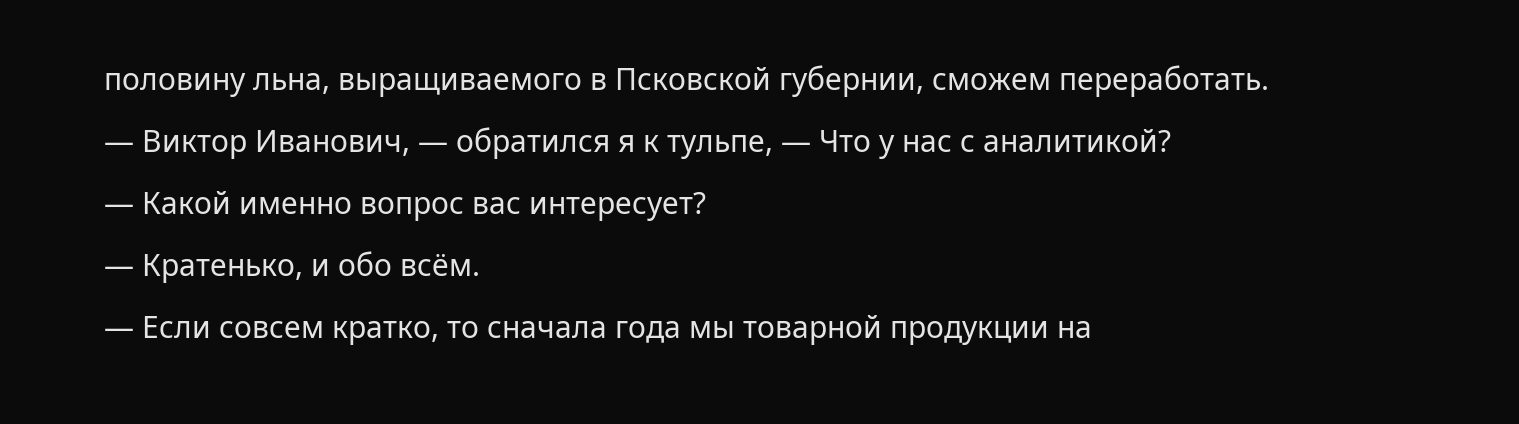половину льна, выращиваемого в Псковской губернии, сможем переработать.
— Виктор Иванович, — обратился я к тульпе, — Что у нас с аналитикой?
— Какой именно вопрос вас интересует?
— Кратенько, и обо всём.
— Если совсем кратко, то сначала года мы товарной продукции на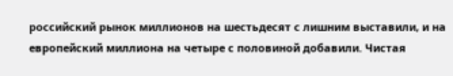российский рынок миллионов на шестьдесят с лишним выставили, и на европейский миллиона на четыре с половиной добавили. Чистая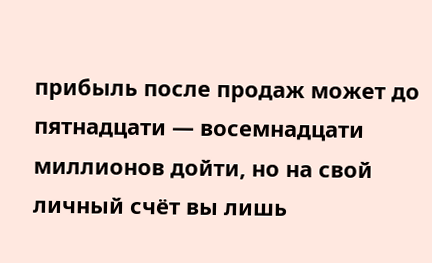прибыль после продаж может до пятнадцати — восемнадцати миллионов дойти, но на свой личный счёт вы лишь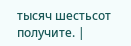тысяч шестьсот получите. |